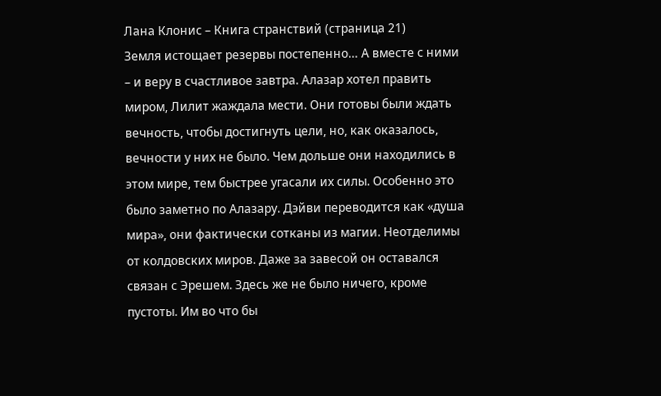Лана Клонис – Книга странствий (страница 21)
Земля истощает резервы постепенно… А вместе с ними – и веру в счастливое завтра. Алазар хотел править миром, Лилит жаждала мести. Они готовы были ждать вечность, чтобы достигнуть цели, но, как оказалось, вечности у них не было. Чем дольше они находились в этом мире, тем быстрее угасали их силы. Особенно это было заметно по Алазару. Дэйви переводится как «душа мира», они фактически сотканы из магии. Неотделимы от колдовских миров. Даже за завесой он оставался связан с Эрешем. Здесь же не было ничего, кроме пустоты. Им во что бы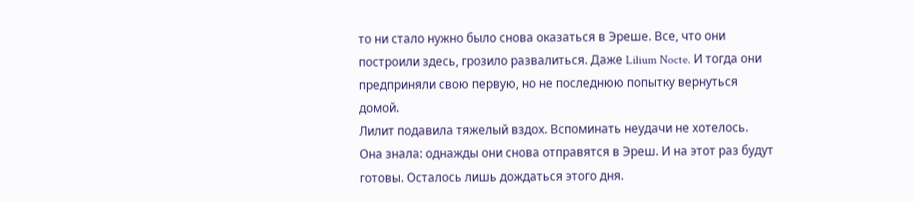то ни стало нужно было снова оказаться в Эреше. Все, что они построили здесь, грозило развалиться. Даже Lilium Nocte. И тогда они предприняли свою первую, но не последнюю попытку вернуться домой.
Лилит подавила тяжелый вздох. Вспоминать неудачи не хотелось. Она знала: однажды они снова отправятся в Эреш. И на этот раз будут готовы. Осталось лишь дождаться этого дня.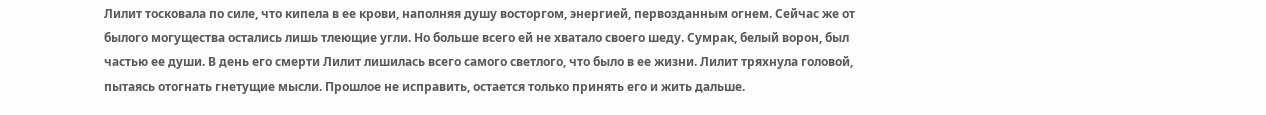Лилит тосковала по силе, что кипела в ее крови, наполняя душу восторгом, энергией, первозданным огнем. Сейчас же от былого могущества остались лишь тлеющие угли. Но больше всего ей не хватало своего шеду. Сумрак, белый ворон, был частью ее души. В день его смерти Лилит лишилась всего самого светлого, что было в ее жизни. Лилит тряхнула головой, пытаясь отогнать гнетущие мысли. Прошлое не исправить, остается только принять его и жить дальше.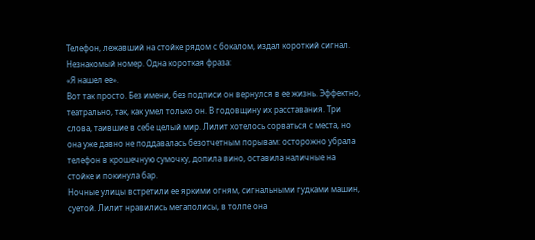Телефон, лежавший на стойке рядом с бокалом, издал короткий сигнал. Незнакомый номер. Одна короткая фраза:
«Я нашел ее».
Вот так просто. Без имени, без подписи он вернулся в ее жизнь. Эффектно, театрально, так, как умел только он. В годовщину их расставания. Три слова, таившие в себе целый мир. Лилит хотелось сорваться с места, но она уже давно не поддавалась безотчетным порывам: осторожно убрала телефон в крошечную сумочку, допила вино, оставила наличные на стойке и покинула бар.
Ночные улицы встретили ее яркими огням, сигнальными гудками машин, суетой. Лилит нравились мегаполисы, в толпе она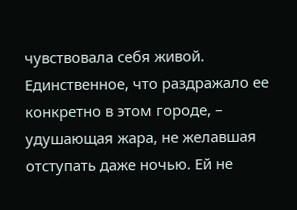чувствовала себя живой. Единственное, что раздражало ее конкретно в этом городе, – удушающая жара, не желавшая отступать даже ночью. Ей не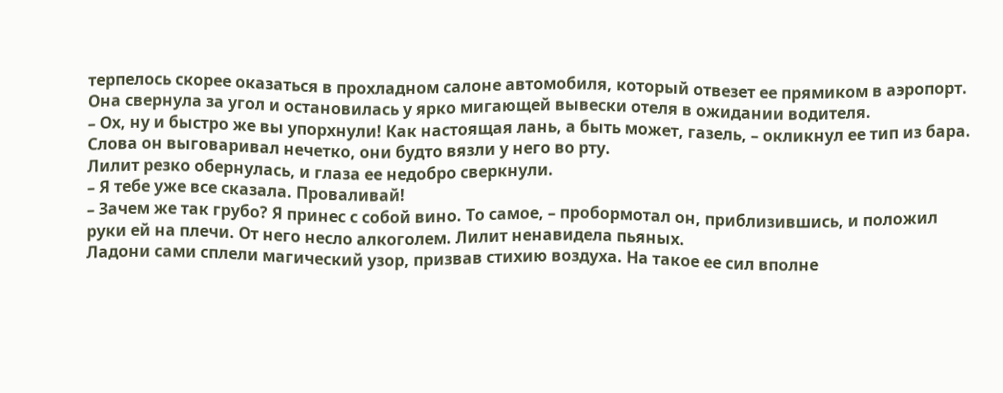терпелось скорее оказаться в прохладном салоне автомобиля, который отвезет ее прямиком в аэропорт. Она свернула за угол и остановилась у ярко мигающей вывески отеля в ожидании водителя.
– Ох, ну и быстро же вы упорхнули! Как настоящая лань, а быть может, газель, – окликнул ее тип из бара. Слова он выговаривал нечетко, они будто вязли у него во рту.
Лилит резко обернулась, и глаза ее недобро сверкнули.
– Я тебе уже все сказала. Проваливай!
– Зачем же так грубо? Я принес с собой вино. То самое, – пробормотал он, приблизившись, и положил руки ей на плечи. От него несло алкоголем. Лилит ненавидела пьяных.
Ладони сами сплели магический узор, призвав стихию воздуха. На такое ее сил вполне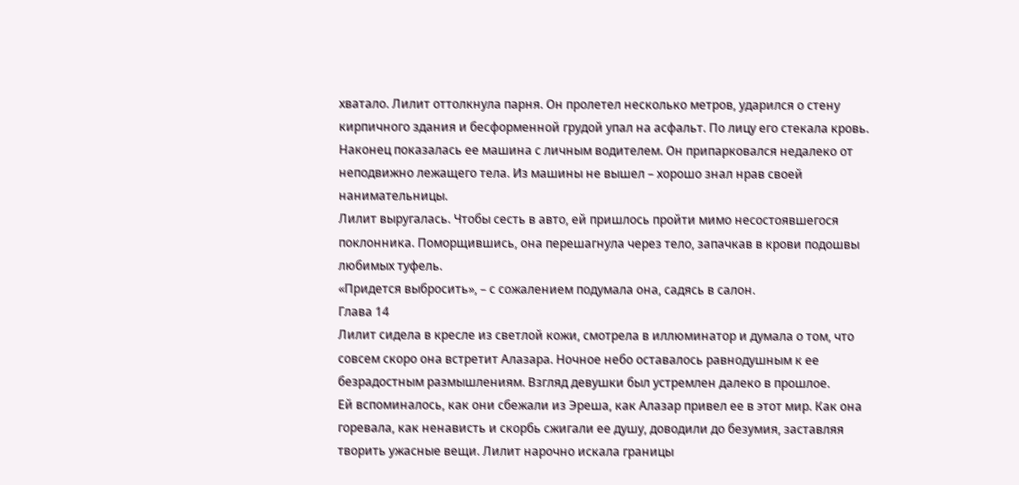хватало. Лилит оттолкнула парня. Он пролетел несколько метров, ударился о стену кирпичного здания и бесформенной грудой упал на асфальт. По лицу его стекала кровь.
Наконец показалась ее машина с личным водителем. Он припарковался недалеко от неподвижно лежащего тела. Из машины не вышел – хорошо знал нрав своей нанимательницы.
Лилит выругалась. Чтобы сесть в авто, ей пришлось пройти мимо несостоявшегося поклонника. Поморщившись, она перешагнула через тело, запачкав в крови подошвы любимых туфель.
«Придется выбросить», – с сожалением подумала она, садясь в салон.
Глава 14
Лилит сидела в кресле из светлой кожи, смотрела в иллюминатор и думала о том, что совсем скоро она встретит Алазара. Ночное небо оставалось равнодушным к ее безрадостным размышлениям. Взгляд девушки был устремлен далеко в прошлое.
Ей вспоминалось, как они сбежали из Эреша, как Алазар привел ее в этот мир. Как она горевала, как ненависть и скорбь сжигали ее душу, доводили до безумия, заставляя творить ужасные вещи. Лилит нарочно искала границы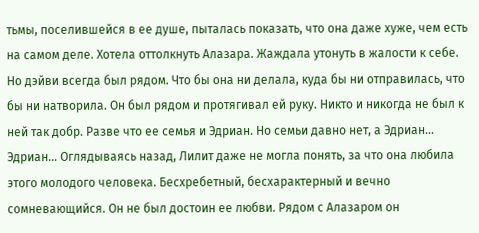тьмы, поселившейся в ее душе, пыталась показать, что она даже хуже, чем есть на самом деле. Хотела оттолкнуть Алазара. Жаждала утонуть в жалости к себе. Но дэйви всегда был рядом. Что бы она ни делала, куда бы ни отправилась, что бы ни натворила. Он был рядом и протягивал ей руку. Никто и никогда не был к ней так добр. Разве что ее семья и Эдриан. Но семьи давно нет, а Эдриан… Эдриан… Оглядываясь назад, Лилит даже не могла понять, за что она любила этого молодого человека. Бесхребетный, бесхарактерный и вечно сомневающийся. Он не был достоин ее любви. Рядом с Алазаром он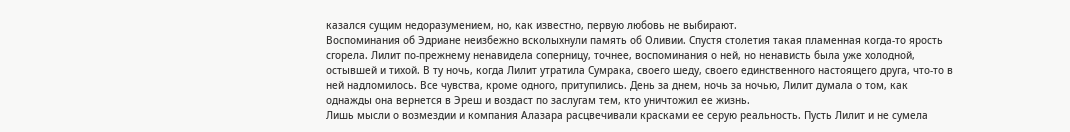казался сущим недоразумением, но, как известно, первую любовь не выбирают.
Воспоминания об Эдриане неизбежно всколыхнули память об Оливии. Спустя столетия такая пламенная когда-то ярость сгорела. Лилит по-прежнему ненавидела соперницу, точнее, воспоминания о ней, но ненависть была уже холодной, остывшей и тихой. В ту ночь, когда Лилит утратила Сумрака, своего шеду, своего единственного настоящего друга, что-то в ней надломилось. Все чувства, кроме одного, притупились. День за днем, ночь за ночью, Лилит думала о том, как однажды она вернется в Эреш и воздаст по заслугам тем, кто уничтожил ее жизнь.
Лишь мысли о возмездии и компания Алазара расцвечивали красками ее серую реальность. Пусть Лилит и не сумела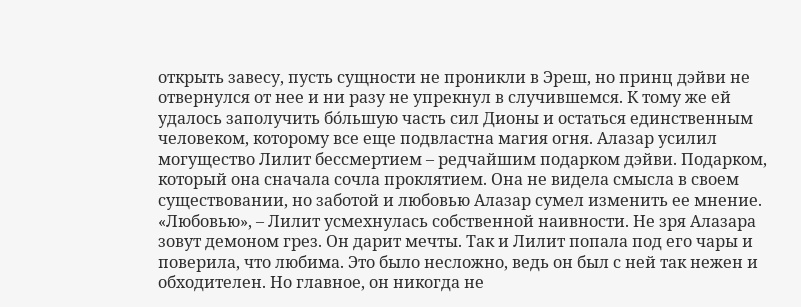открыть завесу, пусть сущности не проникли в Эреш, но принц дэйви не отвернулся от нее и ни разу не упрекнул в случившемся. К тому же ей удалось заполучить бо́льшую часть сил Дионы и остаться единственным человеком, которому все еще подвластна магия огня. Алазар усилил могущество Лилит бессмертием – редчайшим подарком дэйви. Подарком, который она сначала сочла проклятием. Она не видела смысла в своем существовании, но заботой и любовью Алазар сумел изменить ее мнение.
«Любовью», – Лилит усмехнулась собственной наивности. Не зря Алазара зовут демоном грез. Он дарит мечты. Так и Лилит попала под его чары и поверила, что любима. Это было несложно, ведь он был с ней так нежен и обходителен. Но главное, он никогда не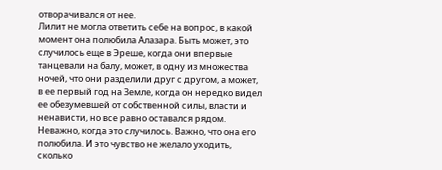отворачивался от нее.
Лилит не могла ответить себе на вопрос, в какой момент она полюбила Алазара. Быть может, это случилось еще в Эреше, когда они впервые танцевали на балу, может, в одну из множества ночей, что они разделили друг с другом, а может, в ее первый год на Земле, когда он нередко видел ее обезумевшей от собственной силы, власти и ненависти, но все равно оставался рядом. Неважно, когда это случилось. Важно, что она его полюбила. И это чувство не желало уходить, сколько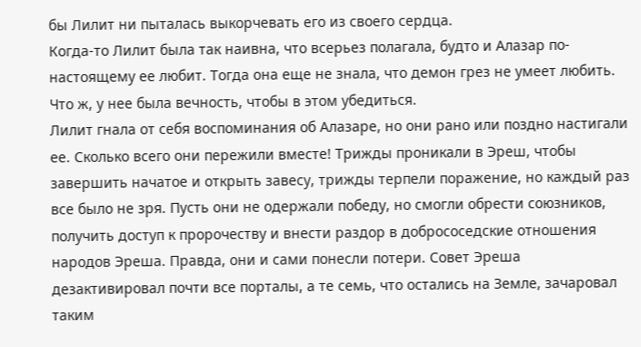бы Лилит ни пыталась выкорчевать его из своего сердца.
Когда-то Лилит была так наивна, что всерьез полагала, будто и Алазар по-настоящему ее любит. Тогда она еще не знала, что демон грез не умеет любить. Что ж, у нее была вечность, чтобы в этом убедиться.
Лилит гнала от себя воспоминания об Алазаре, но они рано или поздно настигали ее. Сколько всего они пережили вместе! Трижды проникали в Эреш, чтобы завершить начатое и открыть завесу, трижды терпели поражение, но каждый раз все было не зря. Пусть они не одержали победу, но смогли обрести союзников, получить доступ к пророчеству и внести раздор в добрососедские отношения народов Эреша. Правда, они и сами понесли потери. Совет Эреша дезактивировал почти все порталы, а те семь, что остались на Земле, зачаровал таким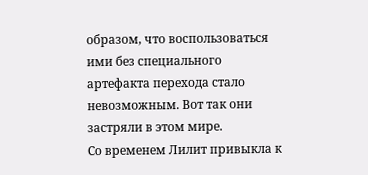образом, что воспользоваться ими без специального артефакта перехода стало невозможным. Вот так они застряли в этом мире.
Со временем Лилит привыкла к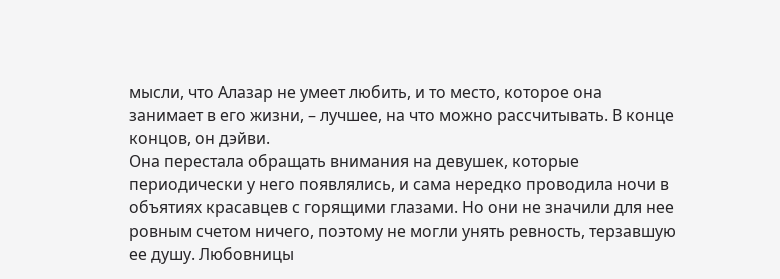мысли, что Алазар не умеет любить, и то место, которое она занимает в его жизни, – лучшее, на что можно рассчитывать. В конце концов, он дэйви.
Она перестала обращать внимания на девушек, которые периодически у него появлялись, и сама нередко проводила ночи в объятиях красавцев с горящими глазами. Но они не значили для нее ровным счетом ничего, поэтому не могли унять ревность, терзавшую ее душу. Любовницы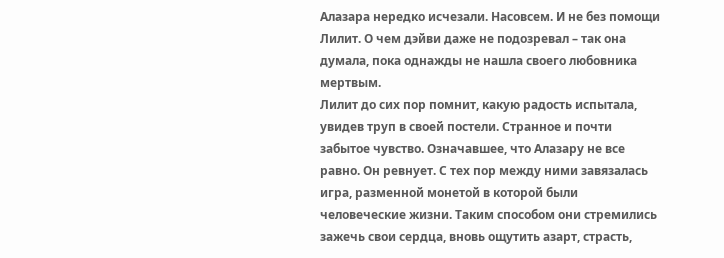Алазара нередко исчезали. Насовсем. И не без помощи Лилит. О чем дэйви даже не подозревал – так она думала, пока однажды не нашла своего любовника мертвым.
Лилит до сих пор помнит, какую радость испытала, увидев труп в своей постели. Странное и почти забытое чувство. Означавшее, что Алазару не все равно. Он ревнует. С тех пор между ними завязалась игра, разменной монетой в которой были человеческие жизни. Таким способом они стремились зажечь свои сердца, вновь ощутить азарт, страсть,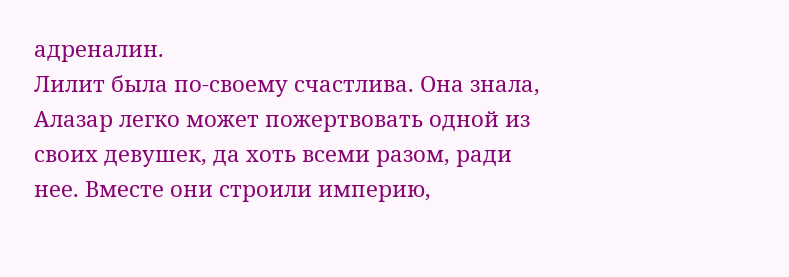адреналин.
Лилит была по-своему счастлива. Она знала, Алазар легко может пожертвовать одной из своих девушек, да хоть всеми разом, ради нее. Вместе они строили империю,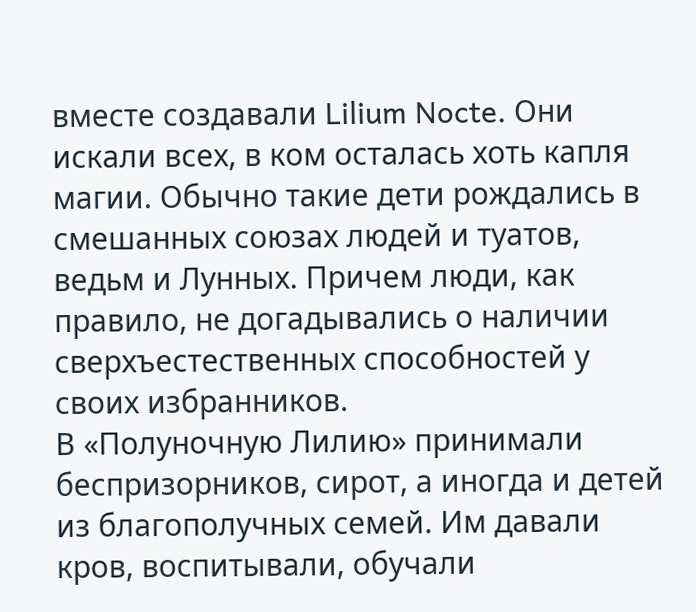вместе создавали Lilium Nocte. Они искали всех, в ком осталась хоть капля магии. Обычно такие дети рождались в смешанных союзах людей и туатов, ведьм и Лунных. Причем люди, как правило, не догадывались о наличии сверхъестественных способностей у своих избранников.
В «Полуночную Лилию» принимали беспризорников, сирот, а иногда и детей из благополучных семей. Им давали кров, воспитывали, обучали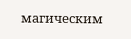магическим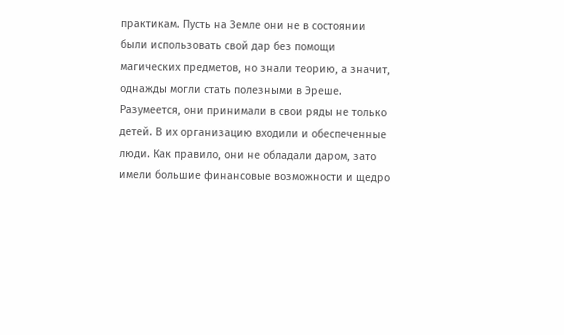практикам. Пусть на Земле они не в состоянии были использовать свой дар без помощи магических предметов, но знали теорию, а значит, однажды могли стать полезными в Эреше. Разумеется, они принимали в свои ряды не только детей. В их организацию входили и обеспеченные люди. Как правило, они не обладали даром, зато имели большие финансовые возможности и щедро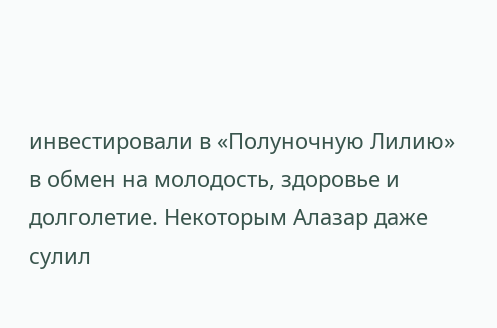инвестировали в «Полуночную Лилию» в обмен на молодость, здоровье и долголетие. Некоторым Алазар даже сулил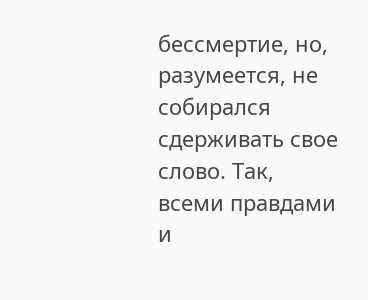бессмертие, но, разумеется, не собирался сдерживать свое слово. Так, всеми правдами и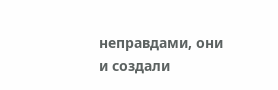неправдами, они и создали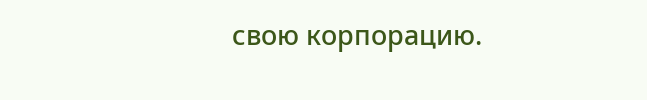свою корпорацию.